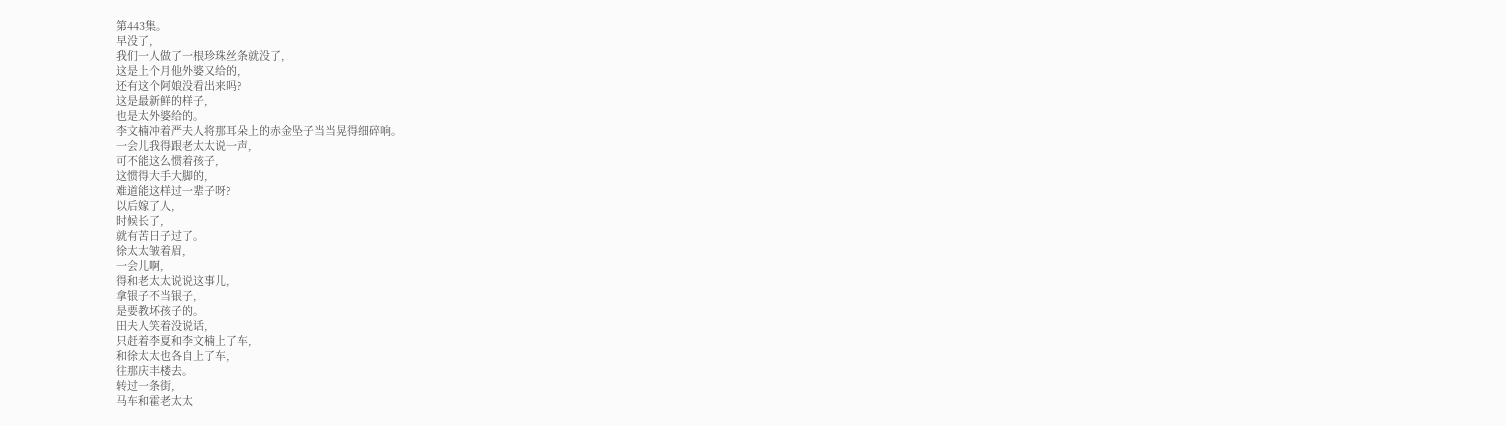第443集。
早没了,
我们一人做了一根珍珠丝条就没了,
这是上个月他外婆又给的,
还有这个阿娘没看出来吗?
这是最新鲜的样子,
也是太外婆给的。
李文楠冲着严夫人将那耳朵上的赤金坠子当当晃得细碎响。
一会儿我得跟老太太说一声,
可不能这么惯着孩子,
这惯得大手大脚的,
难道能这样过一辈子呀?
以后嫁了人,
时候长了,
就有苦日子过了。
徐太太皱着眉,
一会儿啊,
得和老太太说说这事儿,
拿银子不当银子,
是要教坏孩子的。
田夫人笑着没说话,
只赶着李夏和李文楠上了车,
和徐太太也各自上了车,
往那庆丰楼去。
转过一条街,
马车和霍老太太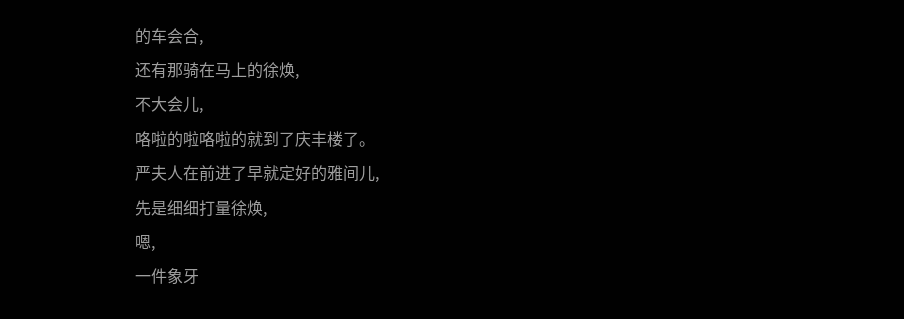的车会合,
还有那骑在马上的徐焕,
不大会儿,
咯啦的啦咯啦的就到了庆丰楼了。
严夫人在前进了早就定好的雅间儿,
先是细细打量徐焕,
嗯,
一件象牙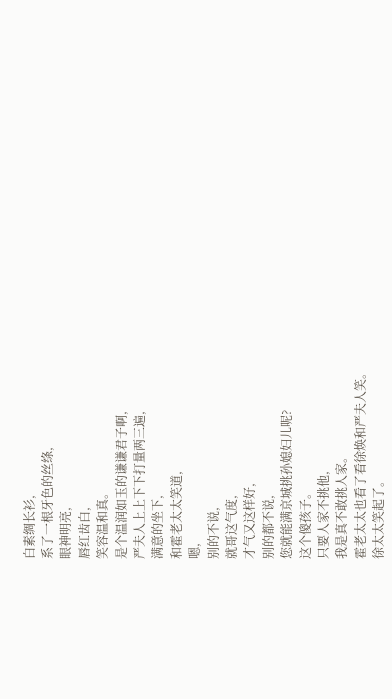白素绸长衫,
系了一根牙色的丝绦,
眼神明亮,
唇红齿白,
笑容温和真。
是个温润如玉的谦谦君子啊,
严夫人上上下下打量两三遍,
满意的坐下,
和霍老太太笑道,
嗯,
别的不说,
就哥这气度,
才气又这样好,
别的都不说,
您就能满京城挑孙媳妇儿呢?
这个傻孩子。
只要人家不挑他,
我是真不敢挑人家。
霍老太太也看了看徐焕和严夫人笑。
徐太太笑起了。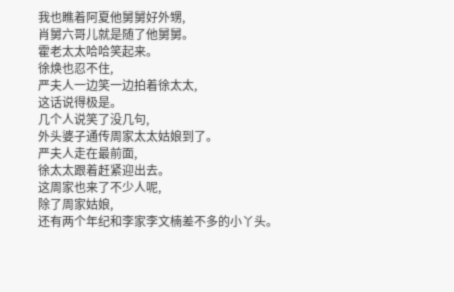我也瞧着阿夏他舅舅好外甥,
肖舅六哥儿就是随了他舅舅。
霍老太太哈哈笑起来。
徐焕也忍不住,
严夫人一边笑一边拍着徐太太,
这话说得极是。
几个人说笑了没几句,
外头婆子通传周家太太姑娘到了。
严夫人走在最前面,
徐太太跟着赶紧迎出去。
这周家也来了不少人呢,
除了周家姑娘,
还有两个年纪和李家李文楠差不多的小丫头。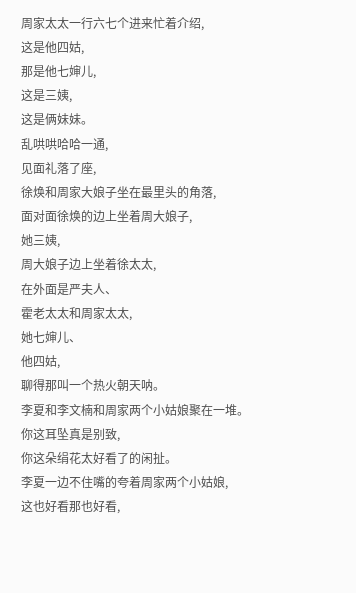周家太太一行六七个进来忙着介绍,
这是他四姑,
那是他七婶儿,
这是三姨,
这是俩妹妹。
乱哄哄哈哈一通,
见面礼落了座,
徐焕和周家大娘子坐在最里头的角落,
面对面徐焕的边上坐着周大娘子,
她三姨,
周大娘子边上坐着徐太太,
在外面是严夫人、
霍老太太和周家太太,
她七婶儿、
他四姑,
聊得那叫一个热火朝天呐。
李夏和李文楠和周家两个小姑娘聚在一堆。
你这耳坠真是别致,
你这朵绢花太好看了的闲扯。
李夏一边不住嘴的夸着周家两个小姑娘,
这也好看那也好看,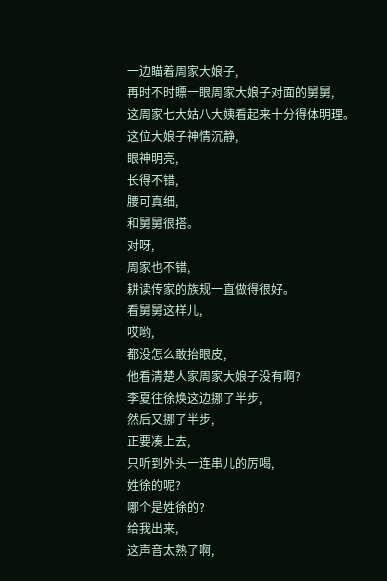一边瞄着周家大娘子,
再时不时瞟一眼周家大娘子对面的舅舅,
这周家七大姑八大姨看起来十分得体明理。
这位大娘子神情沉静,
眼神明亮,
长得不错,
腰可真细,
和舅舅很搭。
对呀,
周家也不错,
耕读传家的族规一直做得很好。
看舅舅这样儿,
哎哟,
都没怎么敢抬眼皮,
他看清楚人家周家大娘子没有啊?
李夏往徐焕这边挪了半步,
然后又挪了半步,
正要凑上去,
只听到外头一连串儿的厉喝,
姓徐的呢?
哪个是姓徐的?
给我出来,
这声音太熟了啊,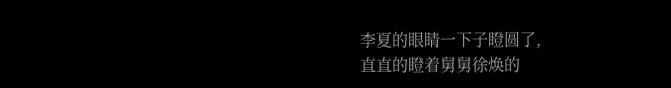李夏的眼睛一下子瞪圆了,
直直的瞪着舅舅徐焕的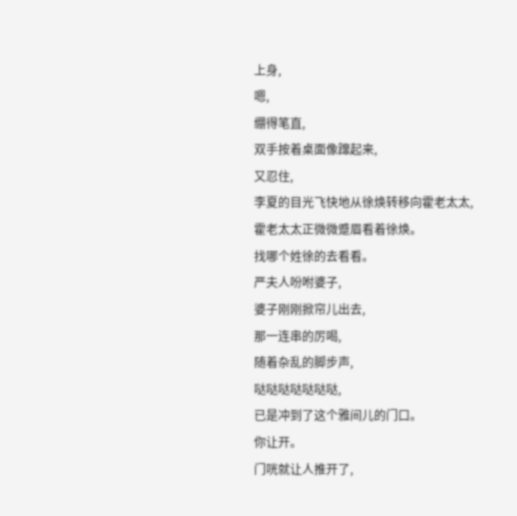上身,
嗯,
绷得笔直,
双手按着桌面像蹿起来,
又忍住,
李夏的目光飞快地从徐焕转移向霍老太太,
霍老太太正微微蹙眉看着徐焕。
找哪个姓徐的去看看。
严夫人吩咐婆子,
婆子刚刚掀帘儿出去,
那一连串的厉喝,
随着杂乱的脚步声,
哒哒哒哒哒哒哒,
已是冲到了这个雅间儿的门口。
你让开。
门咣就让人推开了,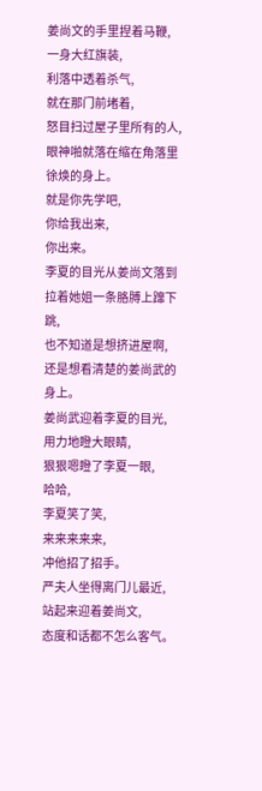姜尚文的手里捏着马鞭,
一身大红旗装,
利落中透着杀气,
就在那门前堵着,
怒目扫过屋子里所有的人,
眼神啪就落在缩在角落里徐焕的身上。
就是你先学吧,
你给我出来,
你出来。
李夏的目光从姜尚文落到拉着她姐一条胳膊上蹿下跳,
也不知道是想挤进屋啊,
还是想看清楚的姜尚武的身上。
姜尚武迎着李夏的目光,
用力地瞪大眼睛,
狠狠嗯瞪了李夏一眼,
哈哈,
李夏笑了笑,
来来来来来,
冲他招了招手。
严夫人坐得离门儿最近,
站起来迎着姜尚文,
态度和话都不怎么客气。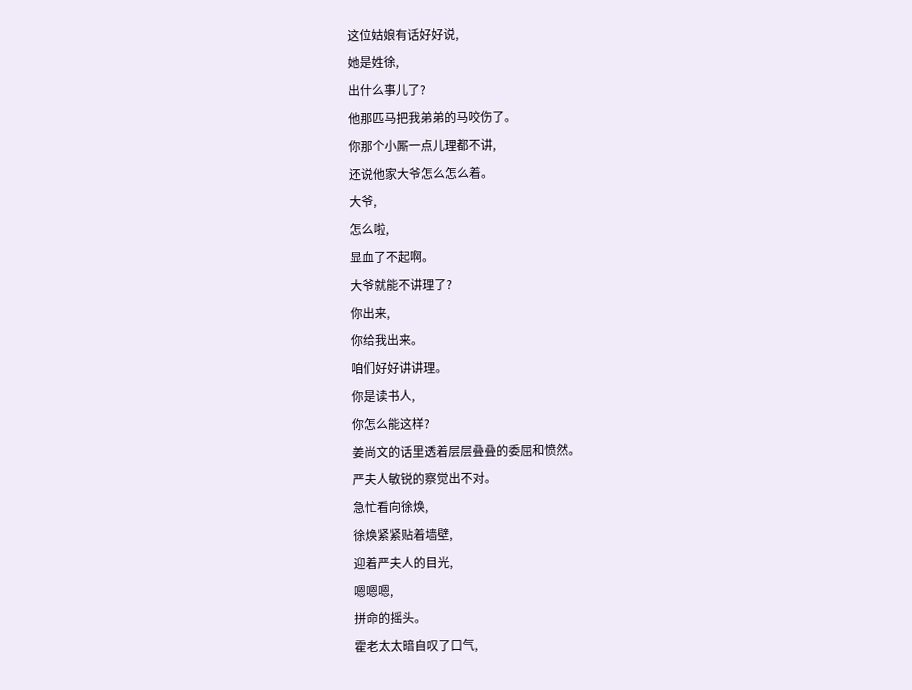这位姑娘有话好好说,
她是姓徐,
出什么事儿了?
他那匹马把我弟弟的马咬伤了。
你那个小厮一点儿理都不讲,
还说他家大爷怎么怎么着。
大爷,
怎么啦,
显血了不起啊。
大爷就能不讲理了?
你出来,
你给我出来。
咱们好好讲讲理。
你是读书人,
你怎么能这样?
姜尚文的话里透着层层叠叠的委屈和愤然。
严夫人敏锐的察觉出不对。
急忙看向徐焕,
徐焕紧紧贴着墙壁,
迎着严夫人的目光,
嗯嗯嗯,
拼命的摇头。
霍老太太暗自叹了口气,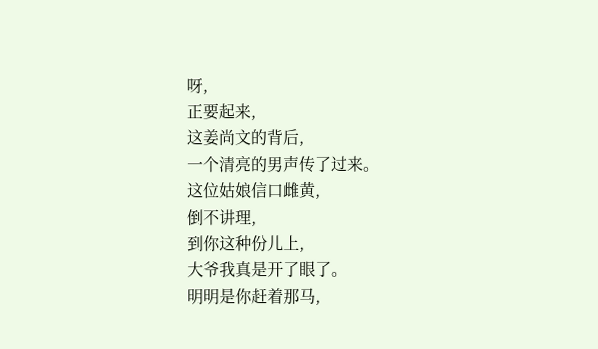呀,
正要起来,
这姜尚文的背后,
一个清亮的男声传了过来。
这位姑娘信口雌黄,
倒不讲理,
到你这种份儿上,
大爷我真是开了眼了。
明明是你赶着那马,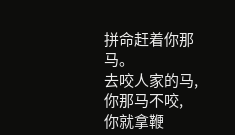拼命赶着你那马。
去咬人家的马,
你那马不咬,
你就拿鞭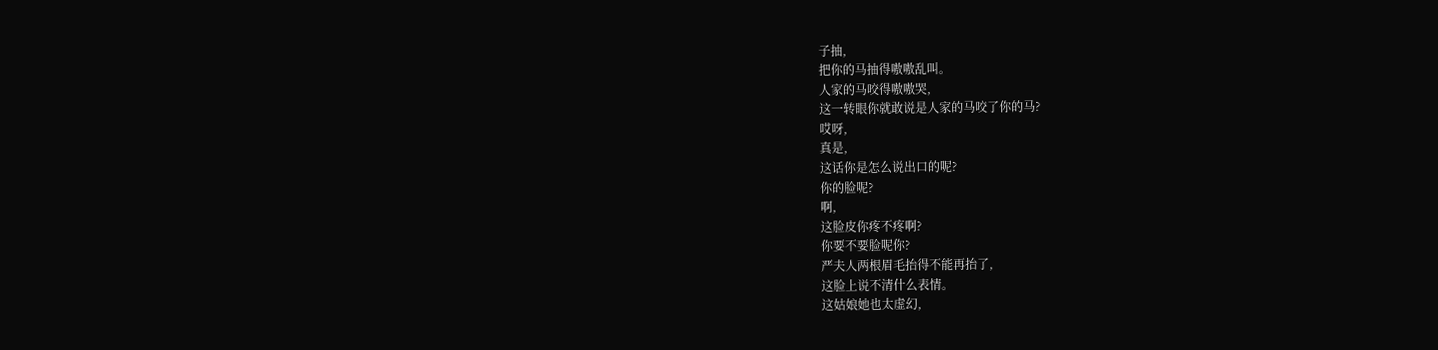子抽,
把你的马抽得嗷嗷乱叫。
人家的马咬得嗷嗷哭,
这一转眼你就敢说是人家的马咬了你的马?
哎呀,
真是,
这话你是怎么说出口的呢?
你的脸呢?
啊,
这脸皮你疼不疼啊?
你要不要脸呢你?
严夫人两根眉毛抬得不能再抬了,
这脸上说不清什么表情。
这姑娘她也太虚幻,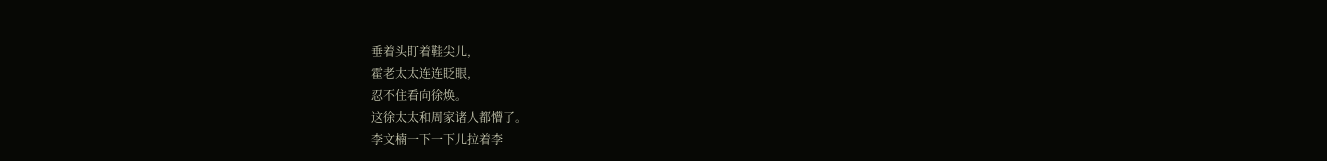垂着头盯着鞋尖儿,
霍老太太连连眨眼,
忍不住看向徐焕。
这徐太太和周家诸人都懵了。
李文楠一下一下儿拉着李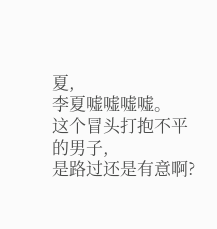夏,
李夏嘘嘘嘘嘘。
这个冒头打抱不平的男子,
是路过还是有意啊?